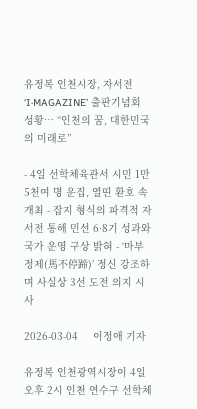유정복 인천시장, 자서전 ‘I·MAGAZINE’ 출판기념회 성황… “인천의 꿈, 대한민국의 미래로”

- 4일 선학체육관서 시민 1만 5천여 명 운집, 열띤 환호 속 개최 - 잡지 형식의 파격적 자서전 통해 민선 6·8기 성과와 국가 운영 구상 밝혀 - ‘마부정제(馬不停蹄)’ 정신 강조하며 사실상 3선 도전 의지 시사

2026-03-04     이정애 기자

유정복 인천광역시장이 4일 오후 2시 인천 연수구 선학체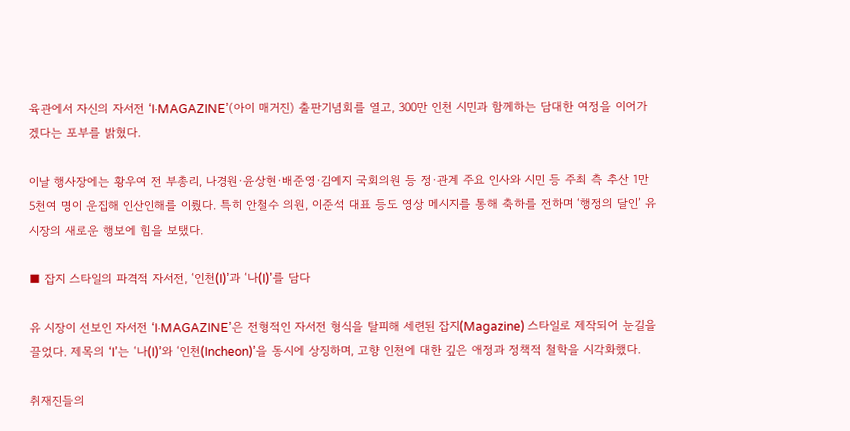육관에서 자신의 자서전 ‘I·MAGAZINE’(아이 매거진) 출판기념회를 열고, 300만 인천 시민과 함께하는 담대한 여정을 이어가겠다는 포부를 밝혔다.

이날 행사장에는 황우여 전 부총리, 나경원·윤상현·배준영·김예지 국회의원 등 정·관계 주요 인사와 시민 등 주최 측 추산 1만 5천여 명이 운집해 인산인해를 이뤘다. 특히 안철수 의원, 이준석 대표 등도 영상 메시지를 통해 축하를 전하며 ‘행정의 달인’ 유 시장의 새로운 행보에 힘을 보탰다.

■ 잡지 스타일의 파격적 자서전, ‘인천(I)’과 ‘나(I)’를 담다

유 시장이 선보인 자서전 ‘I·MAGAZINE’은 전형적인 자서전 형식을 탈피해 세련된 잡지(Magazine) 스타일로 제작되어 눈길을 끌었다. 제목의 ‘I’는 ‘나(I)’와 ‘인천(Incheon)’을 동시에 상징하며, 고향 인천에 대한 깊은 애정과 정책적 철학을 시각화했다.

취재진들의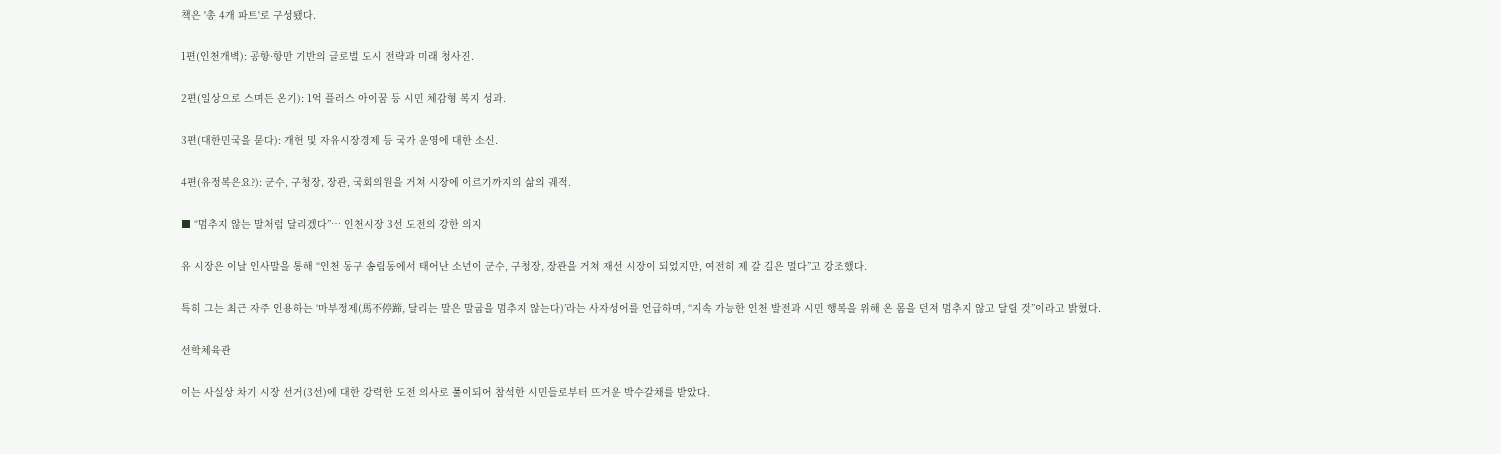책은 '총 4개 파트'로 구성됐다.

1편(인천개벽): 공항·항만 기반의 글로벌 도시 전략과 미래 청사진.

2편(일상으로 스며든 온기): 1억 플러스 아이꿈 등 시민 체감형 복지 성과.

3편(대한민국을 묻다): 개헌 및 자유시장경제 등 국가 운영에 대한 소신.

4편(유정복은요?): 군수, 구청장, 장관, 국회의원을 거쳐 시장에 이르기까지의 삶의 궤적.

■ “멈추지 않는 말처럼 달리겠다”… 인천시장 3선 도전의 강한 의지

유 시장은 이날 인사말을 통해 “인천 동구 송림동에서 태어난 소년이 군수, 구청장, 장관을 거쳐 재선 시장이 되었지만, 여전히 제 갈 길은 멀다”고 강조했다.

특히 그는 최근 자주 인용하는 ‘마부정제(馬不停蹄, 달리는 말은 말굽을 멈추지 않는다)’라는 사자성어를 언급하며, “지속 가능한 인천 발전과 시민 행복을 위해 온 몸을 던져 멈추지 않고 달릴 것”이라고 밝혔다.

선학체육관

이는 사실상 차기 시장 선거(3선)에 대한 강력한 도전 의사로 풀이되어 참석한 시민들로부터 뜨거운 박수갈채를 받았다.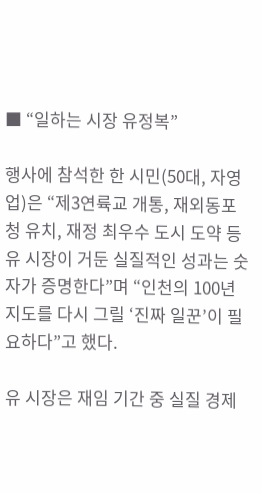■ “일하는 시장 유정복”

행사에 참석한 한 시민(50대, 자영업)은 “제3연륙교 개통, 재외동포청 유치, 재정 최우수 도시 도약 등 유 시장이 거둔 실질적인 성과는 숫자가 증명한다”며 “인천의 100년 지도를 다시 그릴 ‘진짜 일꾼’이 필요하다”고 했다.

유 시장은 재임 기간 중 실질 경제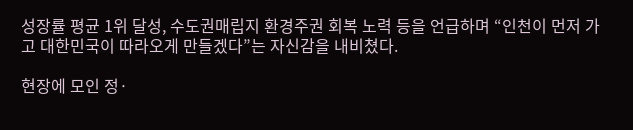성장률 평균 1위 달성, 수도권매립지 환경주권 회복 노력 등을 언급하며 “인천이 먼저 가고 대한민국이 따라오게 만들겠다”는 자신감을 내비쳤다.

현장에 모인 정·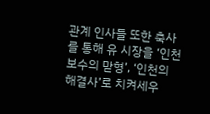관계 인사들 또한 축사를 통해 유 시장을 ‘인천 보수의 맏형’, ‘인천의 해결사’로 치켜세우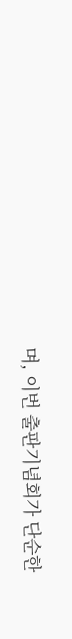며, 이번 출판기념회가 단순한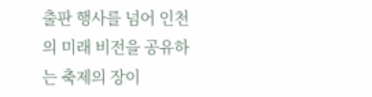출판 행사를 넘어 인천의 미래 비전을 공유하는 축제의 장이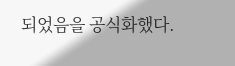되었음을 공식화했다.